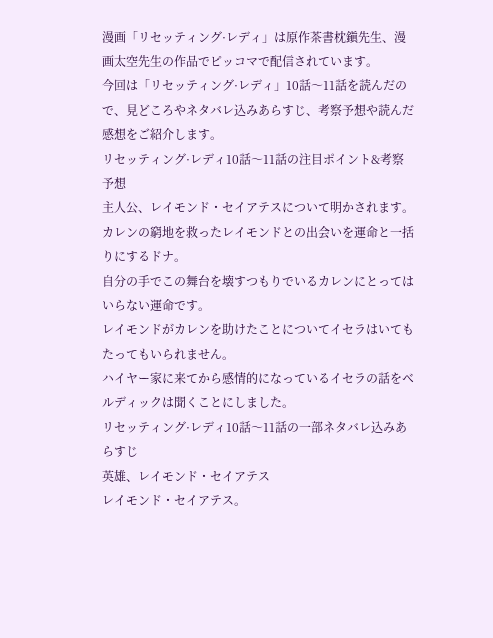漫画「リセッティング·レディ」は原作茶書枕鎭先生、漫画太空先生の作品でピッコマで配信されています。
今回は「リセッティング·レディ」10話〜11話を読んだので、見どころやネタバレ込みあらすじ、考察予想や読んだ感想をご紹介します。
リセッティング·レディ10話〜11話の注目ポイント&考察予想
主人公、レイモンド・セイアテスについて明かされます。
カレンの窮地を救ったレイモンドとの出会いを運命と一括りにするドナ。
自分の手でこの舞台を壊すつもりでいるカレンにとってはいらない運命です。
レイモンドがカレンを助けたことについてイセラはいてもたってもいられません。
ハイヤー家に来てから感情的になっているイセラの話をベルディックは聞くことにしました。
リセッティング·レディ10話〜11話の一部ネタバレ込みあらすじ
英雄、レイモンド・セイアテス
レイモンド・セイアテス。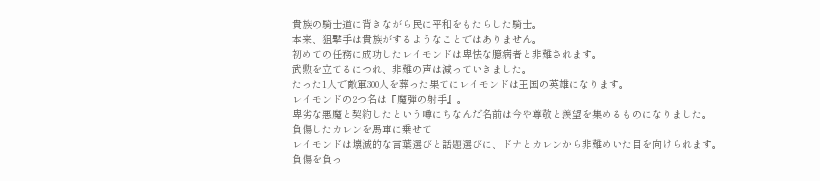貴族の騎士道に背きながら民に平和をもたらした騎士。
本来、狙撃手は貴族がするようなことではありません。
初めての任務に成功したレイモンドは卑怯な臆病者と非難されます。
武勲を立てるにつれ、非難の声は減っていきました。
たった1人で敵軍300人を葬った果てにレイモンドは王国の英雄になります。
レイモンドの2つ名は『魔弾の射手』。
卑劣な悪魔と契約したという噂にちなんだ名前は今や尊敬と羨望を集めるものになりました。
負傷したカレンを馬車に乗せて
レイモンドは壊滅的な言葉選びと話題選びに、ドナとカレンから非難めいた目を向けられます。
負傷を負っ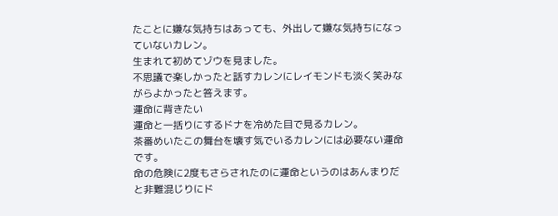たことに嫌な気持ちはあっても、外出して嫌な気持ちになっていないカレン。
生まれて初めてゾウを見ました。
不思議で楽しかったと話すカレンにレイモンドも淡く笑みながらよかったと答えます。
運命に背きたい
運命と一括りにするドナを冷めた目で見るカレン。
茶番めいたこの舞台を壊す気でいるカレンには必要ない運命です。
命の危険に2度もさらされたのに運命というのはあんまりだと非難混じりにド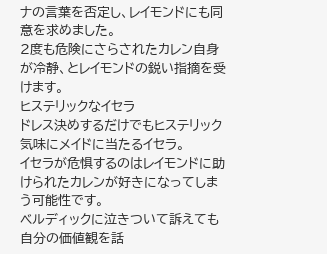ナの言葉を否定し、レイモンドにも同意を求めました。
2度も危険にさらされたカレン自身が冷静、とレイモンドの鋭い指摘を受けます。
ヒステリックなイセラ
ドレス決めするだけでもヒステリック気味にメイドに当たるイセラ。
イセラが危惧するのはレイモンドに助けられたカレンが好きになってしまう可能性です。
ベルディックに泣きついて訴えても自分の価値観を話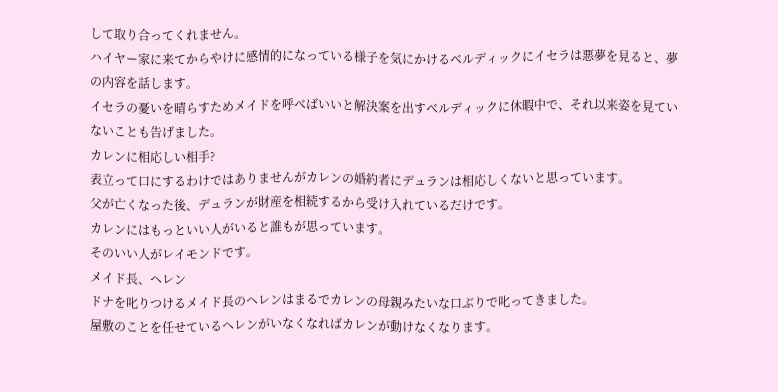して取り合ってくれません。
ハイヤー家に来てからやけに感情的になっている様子を気にかけるベルディックにイセラは悪夢を見ると、夢の内容を話します。
イセラの憂いを晴らすためメイドを呼べばいいと解決案を出すベルディックに休暇中で、それ以来姿を見ていないことも告げました。
カレンに相応しい相手?
表立って口にするわけではありませんがカレンの婚約者にデュランは相応しくないと思っています。
父が亡くなった後、デュランが財産を相続するから受け入れているだけです。
カレンにはもっといい人がいると誰もが思っています。
そのいい人がレイモンドです。
メイド長、ヘレン
ドナを叱りつけるメイド長のヘレンはまるでカレンの母親みたいな口ぶりで叱ってきました。
屋敷のことを任せているヘレンがいなくなればカレンが動けなくなります。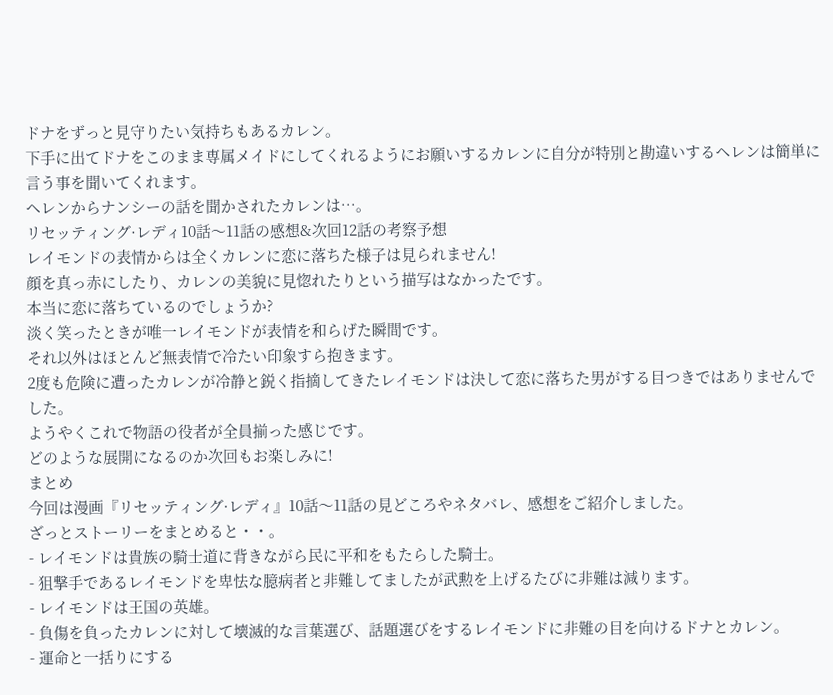ドナをずっと見守りたい気持ちもあるカレン。
下手に出てドナをこのまま専属メイドにしてくれるようにお願いするカレンに自分が特別と勘違いするヘレンは簡単に言う事を聞いてくれます。
ヘレンからナンシーの話を聞かされたカレンは…。
リセッティング·レディ10話〜11話の感想&次回12話の考察予想
レイモンドの表情からは全くカレンに恋に落ちた様子は見られません!
顔を真っ赤にしたり、カレンの美貌に見惚れたりという描写はなかったです。
本当に恋に落ちているのでしょうか?
淡く笑ったときが唯一レイモンドが表情を和らげた瞬間です。
それ以外はほとんど無表情で冷たい印象すら抱きます。
2度も危険に遭ったカレンが冷静と鋭く指摘してきたレイモンドは決して恋に落ちた男がする目つきではありませんでした。
ようやくこれで物語の役者が全員揃った感じです。
どのような展開になるのか次回もお楽しみに!
まとめ
今回は漫画『リセッティング·レディ』10話〜11話の見どころやネタバレ、感想をご紹介しました。
ざっとストーリーをまとめると・・。
- レイモンドは貴族の騎士道に背きながら民に平和をもたらした騎士。
- 狙撃手であるレイモンドを卑怯な臆病者と非難してましたが武勲を上げるたびに非難は減ります。
- レイモンドは王国の英雄。
- 負傷を負ったカレンに対して壊滅的な言葉選び、話題選びをするレイモンドに非難の目を向けるドナとカレン。
- 運命と一括りにする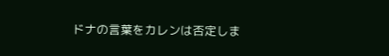ドナの言葉をカレンは否定しま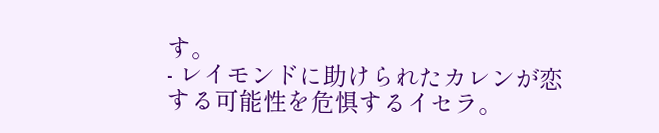す。
- レイモンドに助けられたカレンが恋する可能性を危惧するイセラ。